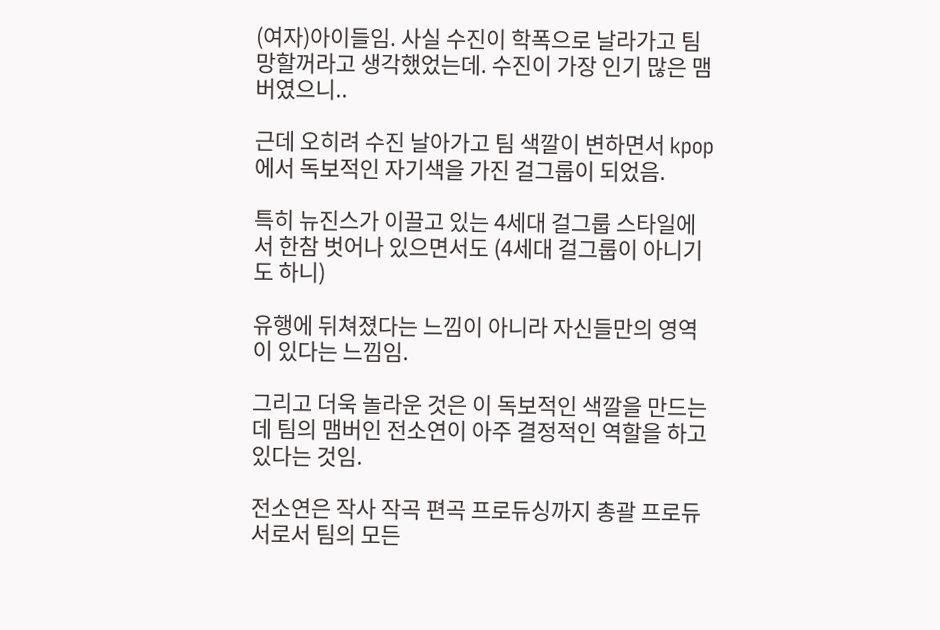(여자)아이들임. 사실 수진이 학폭으로 날라가고 팀 망할꺼라고 생각했었는데. 수진이 가장 인기 많은 맴버였으니..

근데 오히려 수진 날아가고 팀 색깔이 변하면서 kpop에서 독보적인 자기색을 가진 걸그룹이 되었음.

특히 뉴진스가 이끌고 있는 4세대 걸그룹 스타일에서 한참 벗어나 있으면서도 (4세대 걸그룹이 아니기도 하니)

유행에 뒤쳐졌다는 느낌이 아니라 자신들만의 영역이 있다는 느낌임.

그리고 더욱 놀라운 것은 이 독보적인 색깔을 만드는데 팀의 맴버인 전소연이 아주 결정적인 역할을 하고 있다는 것임.

전소연은 작사 작곡 편곡 프로듀싱까지 총괄 프로듀서로서 팀의 모든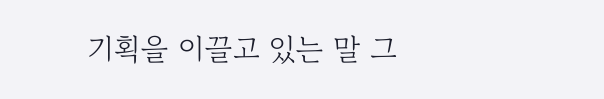기획을 이끌고 있는 말 그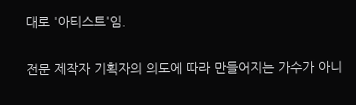대로 '아티스트'임.

전문 제작자 기획자의 의도에 따라 만들어지는 가수가 아니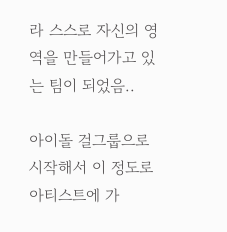라 스스로 자신의 영역을 만들어가고 있는 팀이 되었음..

아이돌 걸그룹으로 시작해서 이 정도로 아티스트에 가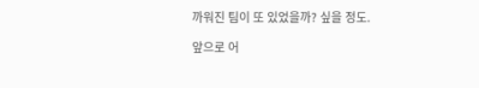까워진 팀이 또 있었을까? 싶을 정도.

앞으로 어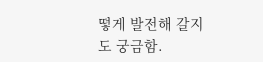떻게 발전해 갈지도 궁금함.